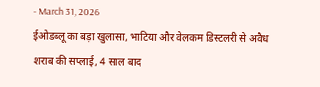- March 31, 2026
ईओडब्लू का बड़ा खुलासा, भाटिया और वेलकम डिस्टलरी से अवैध शराब की सप्लाई, 4 साल बाद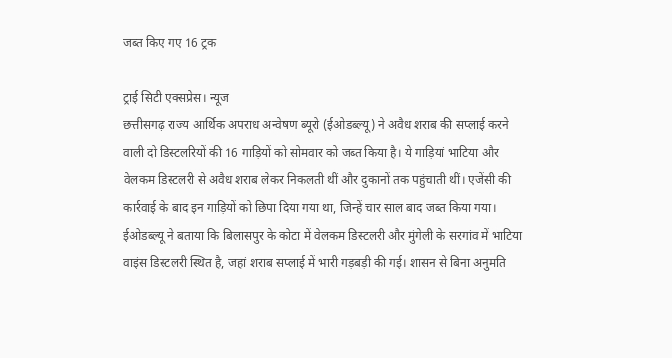जब्त किए गए 16 ट्रक

ट्राई सिटी एक्सप्रेस। न्यूज
छत्तीसगढ़ राज्य आर्थिक अपराध अन्वेषण ब्यूरो (ईओडब्ल्यू) ने अवैध शराब की सप्लाई करने वाली दो डिस्टलरियों की 16 गाड़ियों को सोमवार को जब्त किया है। ये गाड़ियां भाटिया और वेलकम डिस्टलरी से अवैध शराब लेकर निकलती थीं और दुकानों तक पहुंचाती थीं। एजेंसी की कार्रवाई के बाद इन गाड़ियों को छिपा दिया गया था, जिन्हें चार साल बाद जब्त किया गया।
ईओडब्ल्यू ने बताया कि बिलासपुर के कोटा में वेलकम डिस्टलरी और मुंगेली के सरगांव में भाटिया वाइंस डिस्टलरी स्थित है, जहां शराब सप्लाई में भारी गड़बड़ी की गई। शासन से बिना अनुमति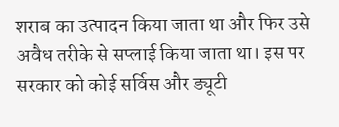शराब का उत्पादन किया जाता था और फिर उसे अवैध तरीके से सप्लाई किया जाता था। इस पर सरकार को कोई सर्विस और ड्यूटी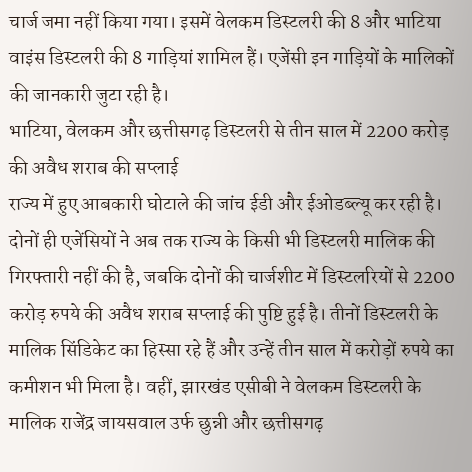चार्ज जमा नहीं किया गया। इसमें वेलकम डिस्टलरी की 8 और भाटिया वाइंस डिस्टलरी की 8 गाड़ियां शामिल हैं। एजेंसी इन गाड़ियों के मालिकों की जानकारी जुटा रही है।
भाटिया, वेलकम और छत्तीसगढ़ डिस्टलरी से तीन साल में 2200 करोड़ की अवैध शराब की सप्लाई
राज्य में हुए आबकारी घोटाले की जांच ईडी और ईओडब्ल्यू कर रही है। दोनों ही एजेंसियों ने अब तक राज्य के किसी भी डिस्टलरी मालिक की गिरफ्तारी नहीं की है, जबकि दोनों की चार्जशीट में डिस्टलरियों से 2200 करोड़ रुपये की अवैध शराब सप्लाई की पुष्टि हुई है। तीनों डिस्टलरी के मालिक सिंडिकेट का हिस्सा रहे हैं और उन्हें तीन साल में करोड़ों रुपये का कमीशन भी मिला है। वहीं, झारखंड एसीबी ने वेलकम डिस्टलरी के मालिक राजेंद्र जायसवाल उर्फ छुन्नी और छत्तीसगढ़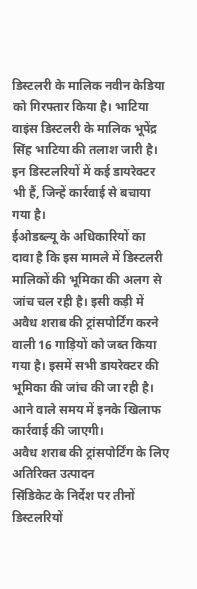डिस्टलरी के मालिक नवीन केडिया को गिरफ्तार किया है। भाटिया वाइंस डिस्टलरी के मालिक भूपेंद्र सिंह भाटिया की तलाश जारी है। इन डिस्टलरियों में कई डायरेक्टर भी हैं, जिन्हें कार्रवाई से बचाया गया है।
ईओडब्ल्यू के अधिकारियों का दावा है कि इस मामले में डिस्टलरी मालिकों की भूमिका की अलग से जांच चल रही है। इसी कड़ी में अवैध शराब की ट्रांसपोर्टिंग करने वाली 16 गाड़ियों को जब्त किया गया है। इसमें सभी डायरेक्टर की भूमिका की जांच की जा रही है। आने वाले समय में इनके खिलाफ कार्रवाई की जाएगी।
अवैध शराब की ट्रांसपोर्टिंग के लिए अतिरिक्त उत्पादन
सिंडिकेट के निर्देश पर तीनों डिस्टलरियों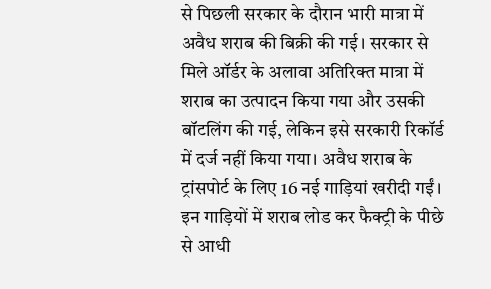से पिछली सरकार के दौरान भारी मात्रा में अवैध शराब की बिक्री की गई। सरकार से मिले ऑर्डर के अलावा अतिरिक्त मात्रा में शराब का उत्पादन किया गया और उसकी बॉटलिंग की गई, लेकिन इसे सरकारी रिकॉर्ड में दर्ज नहीं किया गया। अवैध शराब के ट्रांसपोर्ट के लिए 16 नई गाड़ियां खरीदी गईं। इन गाड़ियों में शराब लोड कर फैक्ट्री के पीछे से आधी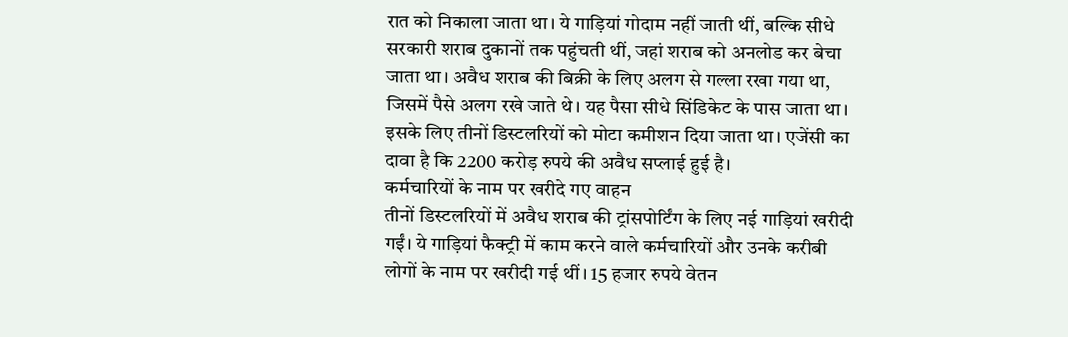रात को निकाला जाता था। ये गाड़ियां गोदाम नहीं जाती थीं, बल्कि सीधे सरकारी शराब दुकानों तक पहुंचती थीं, जहां शराब को अनलोड कर बेचा जाता था। अवैध शराब की बिक्री के लिए अलग से गल्ला रखा गया था, जिसमें पैसे अलग रखे जाते थे। यह पैसा सीधे सिंडिकेट के पास जाता था। इसके लिए तीनों डिस्टलरियों को मोटा कमीशन दिया जाता था। एजेंसी का दावा है कि 2200 करोड़ रुपये की अवैध सप्लाई हुई है।
कर्मचारियों के नाम पर खरीदे गए वाहन
तीनों डिस्टलरियों में अवैध शराब की ट्रांसपोर्टिंग के लिए नई गाड़ियां खरीदी गईं। ये गाड़ियां फैक्ट्री में काम करने वाले कर्मचारियों और उनके करीबी लोगों के नाम पर खरीदी गई थीं। 15 हजार रुपये वेतन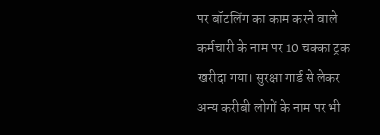पर बॉटलिंग का काम करने वाले कर्मचारी के नाम पर 10 चक्का ट्रक खरीदा गया। सुरक्षा गार्ड से लेकर अन्य करीबी लोगों के नाम पर भी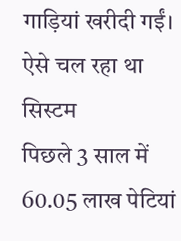गाड़ियां खरीदी गईं।
ऐसे चल रहा था सिस्टम
पिछले 3 साल में 60.05 लाख पेटियां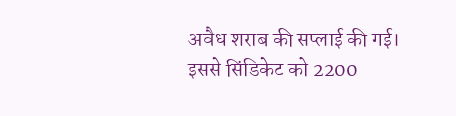अवैध शराब की सप्लाई की गई। इससे सिंडिकेट को 2200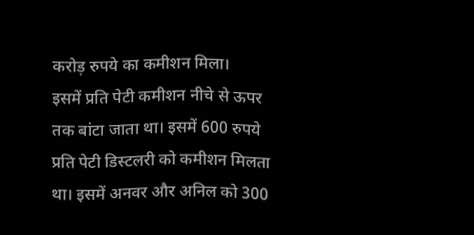करोड़ रुपये का कमीशन मिला।
इसमें प्रति पेटी कमीशन नीचे से ऊपर तक बांटा जाता था। इसमें 600 रुपये प्रति पेटी डिस्टलरी को कमीशन मिलता था। इसमें अनवर और अनिल को 300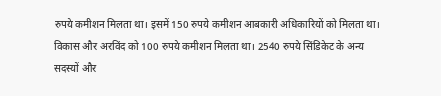रुपये कमीशन मिलता था। इसमें 150 रुपये कमीशन आबकारी अधिकारियों को मिलता था। विकास और अरविंद को 100 रुपये कमीशन मिलता था। 2540 रुपये सिंडिकेट के अन्य सदस्यों और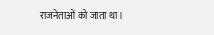राजनेताओं को जाता था।